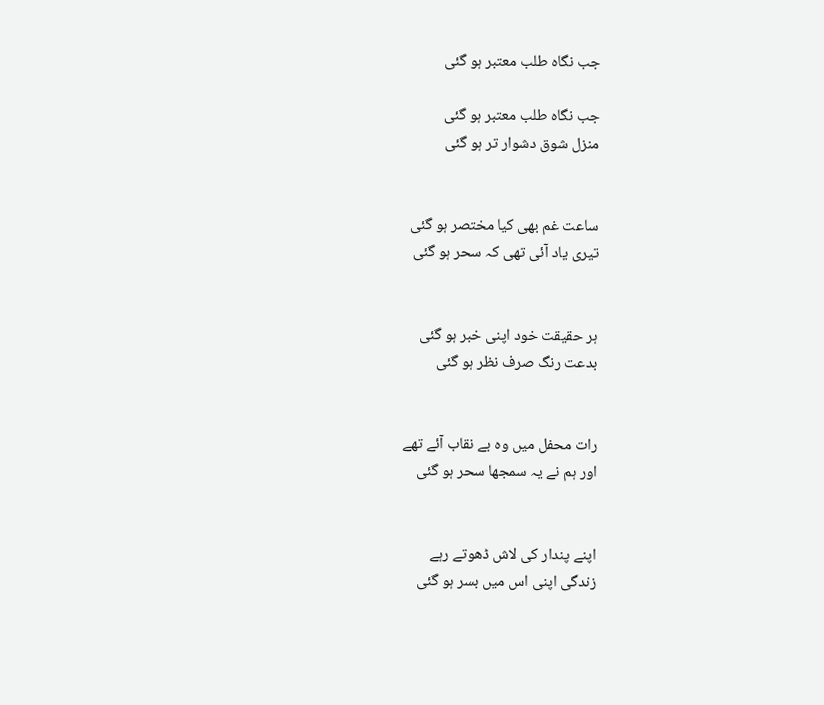جب نگاہ طلب معتبر ہو گئی

جب نگاہ طلب معتبر ہو گئی
منزل شوق دشوار تر ہو گئی


ساعت غم بھی کیا مختصر ہو گئی
تیری یاد آئی تھی کہ سحر ہو گئی


ہر حقیقت خود اپنی خبر ہو گئی
بدعت رنگ صرف نظر ہو گئی


رات محفل میں وہ بے نقاب آئے تھے
اور ہم نے یہ سمجھا سحر ہو گئی


اپنے پندار کی لاش ڈھوتے رہے
زندگی اپنی اس میں بسر ہو گئی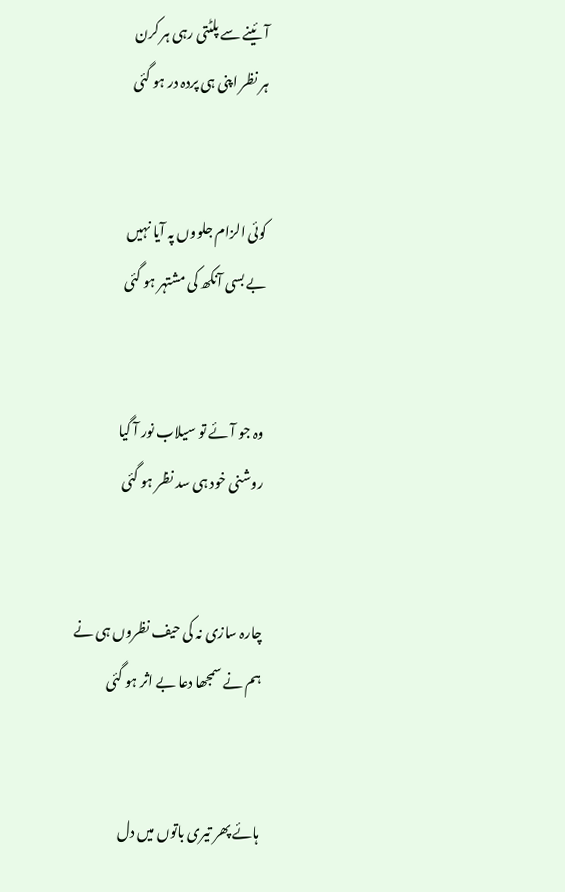آئینے سے پلٹتی رہی ہر کرن
ہر نظر اپنی ہی پردہ در ہو گئی


کوئی الزام جلووں پہ آیا نہیں
بے بسی آنکھ کی مشتہر ہو گئی


وہ جو آئے تو سیلاب نور آ گیا
روشنی خود ہی سد نظر ہو گئی


چارہ سازی نہ کی حیف نظروں ہی نے
ہم نے سمجھا دعا بے اثر ہو گئی


ہائے پھر تیری باتوں میں دل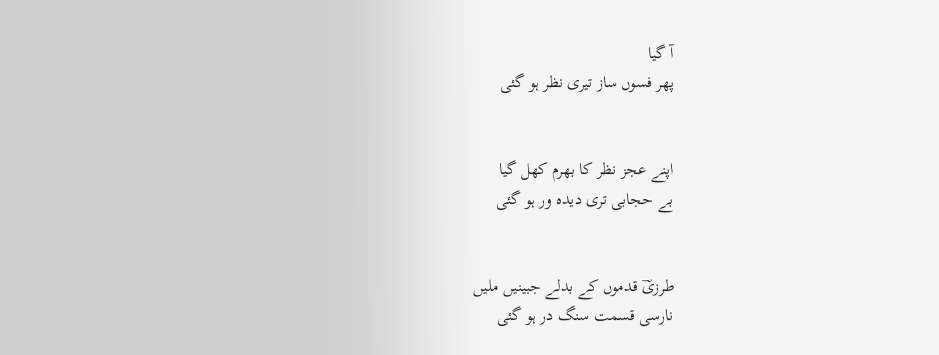آ گیا
پھر فسوں ساز تیری نظر ہو گئی


اپنے عجز نظر کا بھرم کھل گیا
بے حجابی تری دیدہ ور ہو گئی


طرزیؔ قدموں کے بدلے جبینیں ملیں
نارسی قسمت سنگ در ہو گئی